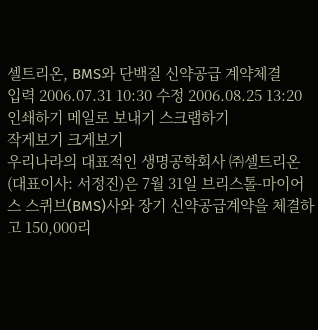셀트리온, BMS와 단백질 신약공급 계약체결
입력 2006.07.31 10:30 수정 2006.08.25 13:20
인쇄하기 메일로 보내기 스크랩하기
작게보기 크게보기
우리나라의 대표적인 생명공학회사 ㈜셀트리온(대표이사: 서정진)은 7월 31일 브리스톨-마이어스 스퀴브(BMS)사와 장기 신약공급계약을 체결하고 150,000리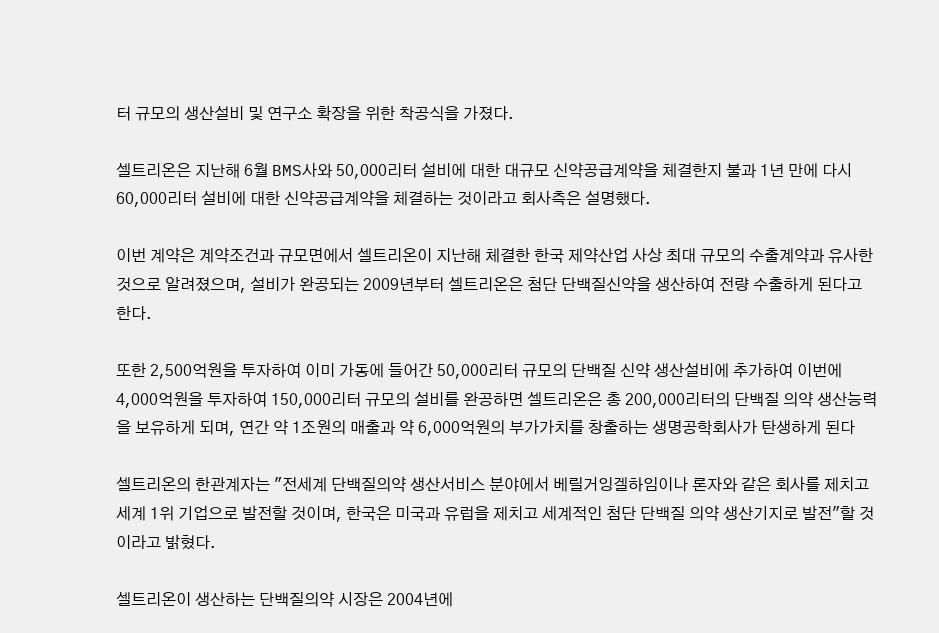터 규모의 생산설비 및 연구소 확장을 위한 착공식을 가졌다.

셀트리온은 지난해 6월 BMS사와 50,000리터 설비에 대한 대규모 신약공급계약을 체결한지 불과 1년 만에 다시 60,000리터 설비에 대한 신약공급계약을 체결하는 것이라고 회사측은 설명했다.

이번 계약은 계약조건과 규모면에서 셀트리온이 지난해 체결한 한국 제약산업 사상 최대 규모의 수출계약과 유사한 것으로 알려졌으며, 설비가 완공되는 2009년부터 셀트리온은 첨단 단백질신약을 생산하여 전량 수출하게 된다고 한다.

또한 2,500억원을 투자하여 이미 가동에 들어간 50,000리터 규모의 단백질 신약 생산설비에 추가하여 이번에 4,000억원을 투자하여 150,000리터 규모의 설비를 완공하면 셀트리온은 총 200,000리터의 단백질 의약 생산능력을 보유하게 되며, 연간 약 1조원의 매출과 약 6,000억원의 부가가치를 창출하는 생명공학회사가 탄생하게 된다

셀트리온의 한관계자는 "전세계 단백질의약 생산서비스 분야에서 베릴거잉겔하임이나 론자와 같은 회사를 제치고 세계 1위 기업으로 발전할 것이며, 한국은 미국과 유럽을 제치고 세계적인 첨단 단백질 의약 생산기지로 발전"할 것이라고 밝혔다.

셀트리온이 생산하는 단백질의약 시장은 2004년에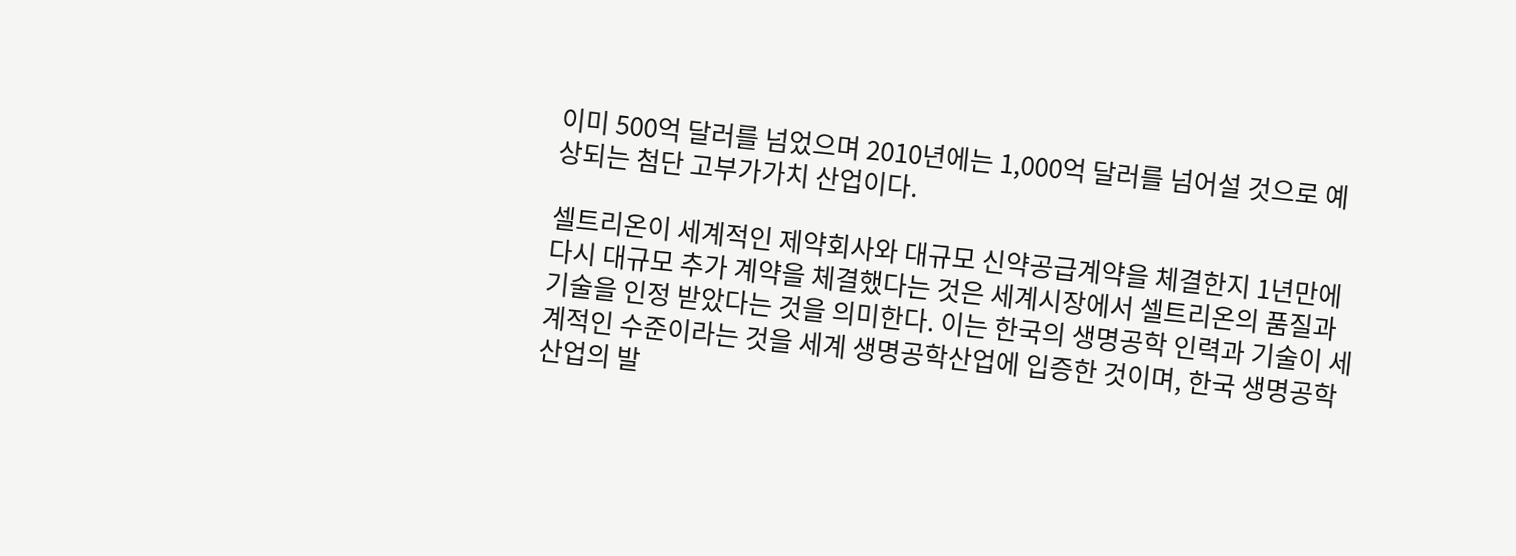이미 500억 달러를 넘었으며 2010년에는 1,000억 달러를 넘어설 것으로 예상되는 첨단 고부가가치 산업이다.

셀트리온이 세계적인 제약회사와 대규모 신약공급계약을 체결한지 1년만에 다시 대규모 추가 계약을 체결했다는 것은 세계시장에서 셀트리온의 품질과 기술을 인정 받았다는 것을 의미한다. 이는 한국의 생명공학 인력과 기술이 세계적인 수준이라는 것을 세계 생명공학산업에 입증한 것이며, 한국 생명공학산업의 발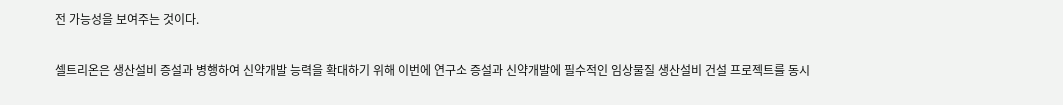전 가능성을 보여주는 것이다.

셀트리온은 생산설비 증설과 병행하여 신약개발 능력을 확대하기 위해 이번에 연구소 증설과 신약개발에 필수적인 임상물질 생산설비 건설 프로젝트를 동시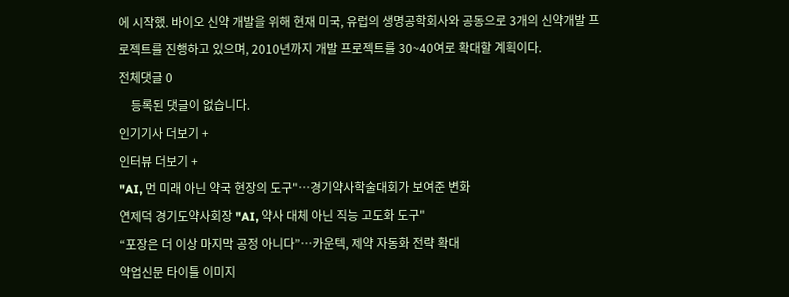에 시작했. 바이오 신약 개발을 위해 현재 미국, 유럽의 생명공학회사와 공동으로 3개의 신약개발 프로젝트를 진행하고 있으며, 2010년까지 개발 프로젝트를 30~40여로 확대할 계획이다.
전체댓글 0
    등록된 댓글이 없습니다.
인기기사 더보기 +
인터뷰 더보기 +
"AI, 먼 미래 아닌 약국 현장의 도구"…경기약사학술대회가 보여준 변화
연제덕 경기도약사회장 "AI, 약사 대체 아닌 직능 고도화 도구"
“포장은 더 이상 마지막 공정 아니다”…카운텍, 제약 자동화 전략 확대
약업신문 타이틀 이미지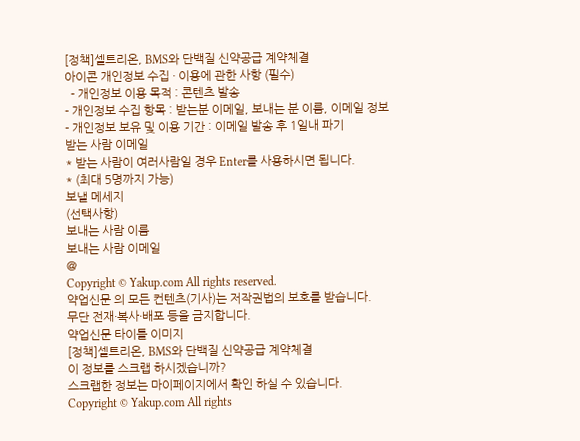[정책]셀트리온, BMS와 단백질 신약공급 계약체결
아이콘 개인정보 수집 · 이용에 관한 사항 (필수)
  - 개인정보 이용 목적 : 콘텐츠 발송
- 개인정보 수집 항목 : 받는분 이메일, 보내는 분 이름, 이메일 정보
- 개인정보 보유 및 이용 기간 : 이메일 발송 후 1일내 파기
받는 사람 이메일
* 받는 사람이 여러사람일 경우 Enter를 사용하시면 됩니다.
* (최대 5명까지 가능)
보낼 메세지
(선택사항)
보내는 사람 이름
보내는 사람 이메일
@
Copyright © Yakup.com All rights reserved.
약업신문 의 모든 컨텐츠(기사)는 저작권법의 보호를 받습니다.
무단 전재·복사·배포 등을 금지합니다.
약업신문 타이틀 이미지
[정책]셀트리온, BMS와 단백질 신약공급 계약체결
이 정보를 스크랩 하시겠습니까?
스크랩한 정보는 마이페이지에서 확인 하실 수 있습니다.
Copyright © Yakup.com All rights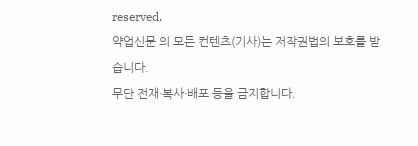reserved.
약업신문 의 모든 컨텐츠(기사)는 저작권법의 보호를 받습니다.
무단 전재·복사·배포 등을 금지합니다.